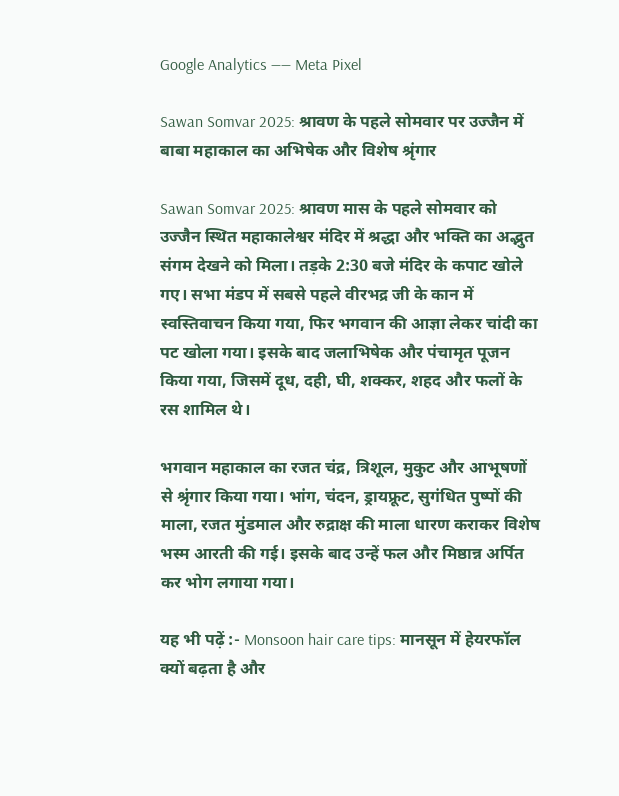Google Analytics —— Meta Pixel

Sawan Somvar 2025: श्रावण के पहले सोमवार पर उज्जैन में बाबा महाकाल का अभिषेक और विशेष श्रृंगार

Sawan Somvar 2025: श्रावण मास के पहले सोमवार को उज्जैन स्थित महाकालेश्वर मंदिर में श्रद्धा और भक्ति का अद्भुत संगम देखने को मिला। तड़के 2:30 बजे मंदिर के कपाट खोले गए। सभा मंडप में सबसे पहले वीरभद्र जी के कान में स्वस्तिवाचन किया गया, फिर भगवान की आज्ञा लेकर चांदी का पट खोला गया। इसके बाद जलाभिषेक और पंचामृत पूजन किया गया, जिसमें दूध, दही, घी, शक्कर, शहद और फलों के रस शामिल थे।

भगवान महाकाल का रजत चंद्र, त्रिशूल, मुकुट और आभूषणों से श्रृंगार किया गया। भांग, चंदन, ड्रायफ्रूट, सुगंधित पुष्पों की माला, रजत मुंडमाल और रुद्राक्ष की माला धारण कराकर विशेष भस्म आरती की गई। इसके बाद उन्हें फल और मिष्ठान्न अर्पित कर भोग लगाया गया।

यह भी पढ़ें :- Monsoon hair care tips: मानसून में हेयरफॉल क्यों बढ़ता है और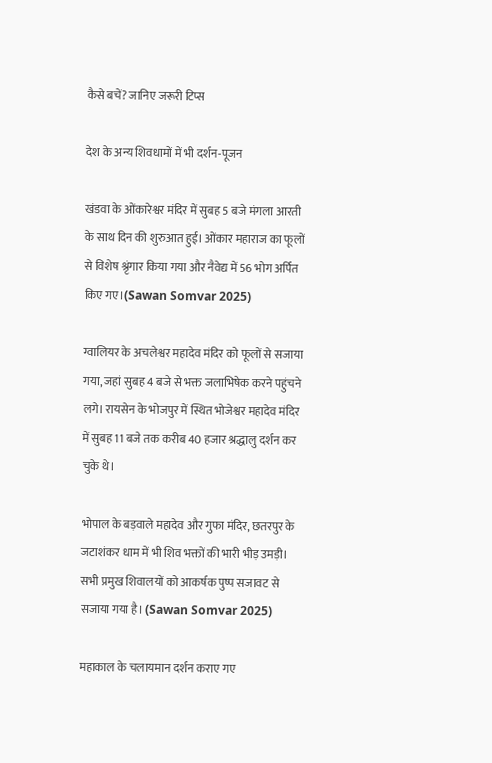कैसे बचें? जानिए जरूरी टिप्स

देश के अन्य शिवधामों में भी दर्शन-पूजन

खंडवा के ओंकारेश्वर मंदिर में सुबह 5 बजे मंगला आरती के साथ दिन की शुरुआत हुई। ओंकार महाराज का फूलों से विशेष श्रृंगार किया गया और नैवेद्य में 56 भोग अर्पित किए गए।(Sawan Somvar 2025)

ग्वालियर के अचलेश्वर महादेव मंदिर को फूलों से सजाया गया, जहां सुबह 4 बजे से भक्त जलाभिषेक करने पहुंचने लगे। रायसेन के भोजपुर में स्थित भोजेश्वर महादेव मंदिर में सुबह 11 बजे तक करीब 40 हजार श्रद्धालु दर्शन कर चुके थे।

भोपाल के बड़वाले महादेव और गुफा मंदिर, छतरपुर के जटाशंकर धाम में भी शिव भक्तों की भारी भीड़ उमड़ी। सभी प्रमुख शिवालयों को आकर्षक पुष्प सजावट से सजाया गया है। (Sawan Somvar 2025)

महाकाल के चलायमान दर्शन कराए गए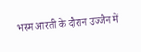भस्म आरती के दौरान उज्जैन में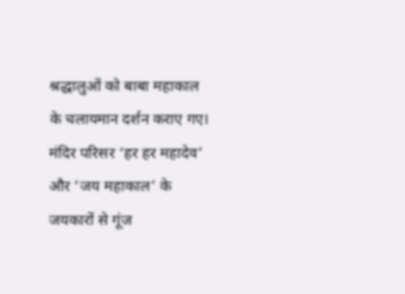श्रद्धालुओं को बाबा महाकाल के चलायमान दर्शन कराए गए। मंदिर परिसर ‘हर हर महादेव’ और ‘जय महाकाल’ के जयकारों से गूंज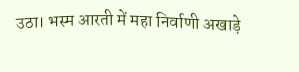उठा। भस्म आरती में महा निर्वाणी अखाड़े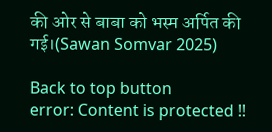की ओर से बाबा को भस्म अर्पित की गई।(Sawan Somvar 2025)

Back to top button
error: Content is protected !!